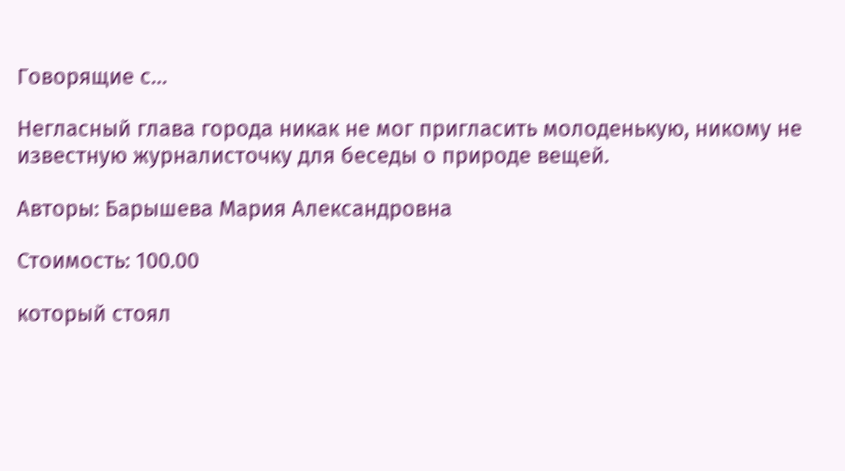Говорящие с…

Негласный глава города никак не мог пригласить молоденькую, никому не известную журналисточку для беседы о природе вещей.

Авторы: Барышева Мария Александровна

Стоимость: 100.00

который стоял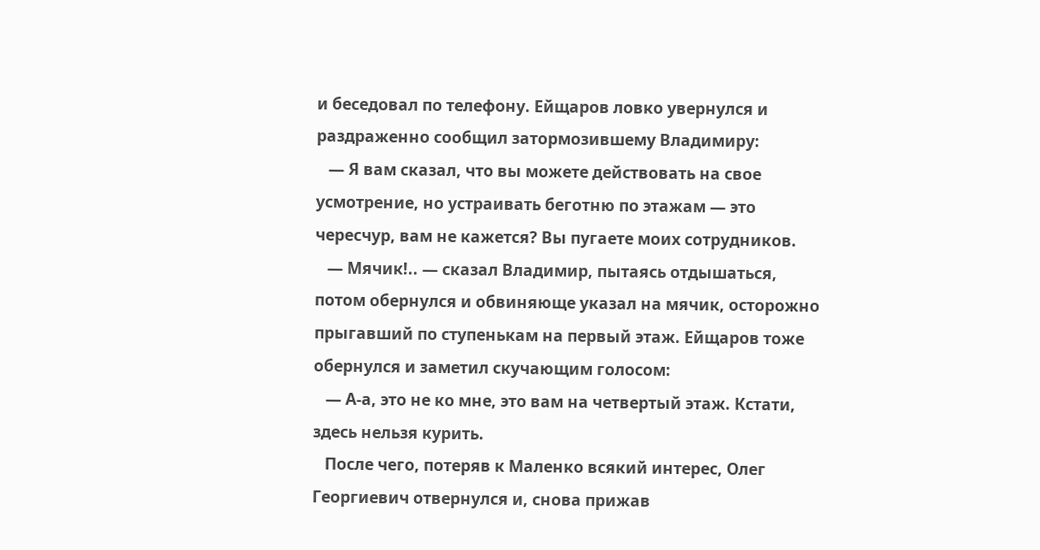и беседовал по телефону. Ейщаров ловко увернулся и раздраженно сообщил затормозившему Владимиру:
   — Я вам сказал, что вы можете действовать на свое усмотрение, но устраивать беготню по этажам — это чересчур, вам не кажется? Вы пугаете моих сотрудников.
   — Мячик!.. — сказал Владимир, пытаясь отдышаться, потом обернулся и обвиняюще указал на мячик, осторожно прыгавший по ступенькам на первый этаж. Ейщаров тоже обернулся и заметил скучающим голосом:
   — А-а, это не ко мне, это вам на четвертый этаж. Кстати, здесь нельзя курить.
   После чего, потеряв к Маленко всякий интерес, Олег Георгиевич отвернулся и, снова прижав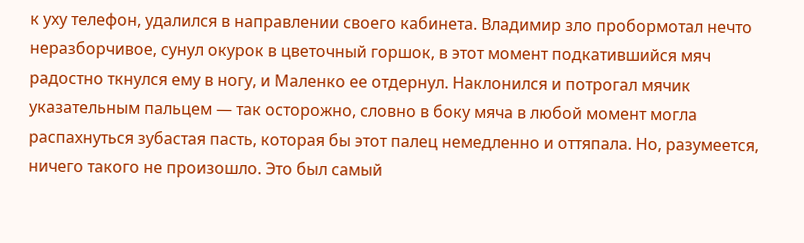к уху телефон, удалился в направлении своего кабинета. Владимир зло пробормотал нечто неразборчивое, сунул окурок в цветочный горшок, в этот момент подкатившийся мяч радостно ткнулся ему в ногу, и Маленко ее отдернул. Наклонился и потрогал мячик указательным пальцем — так осторожно, словно в боку мяча в любой момент могла распахнуться зубастая пасть, которая бы этот палец немедленно и оттяпала. Но, разумеется, ничего такого не произошло. Это был самый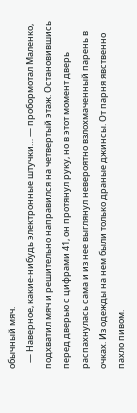обычный мяч.
   — Наверное, какие-нибудь электронные штучки… — пробормотал Маленко, подхватил мяч и решительно направился на четвертый этаж. Остановившись перед дверью с цифрами 41, он протянул руку, но в этот момент дверь распахнулась сама и из нее выглянул невероятно взлохмаченный парень в очках. Из одежды на нем были только драные джинсы. От парня явственно пахло пивом.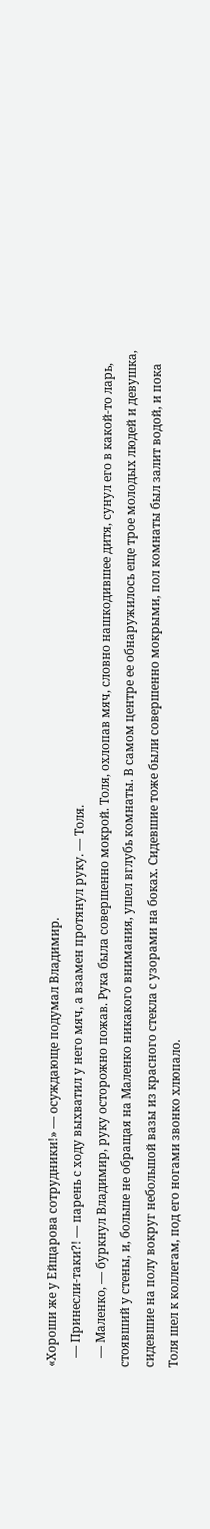«Хороши же у Ейщарова сотрудники!» — осуждающе подумал Владимир.
   — Принесли-таки?! — парень с ходу выхватил у него мяч, а взамен протянул руку. — Толя.
   — Маленко, — буркнул Владимир, руку осторожно пожав. Рука была совершенно мокрой. Толя, охлопав мяч, словно нашкодившее дитя, сунул его в какой-то ларь, стоявший у стены, и, больше не обращая на Маленко никакого внимания, ушел вглубь комнаты. В самом центре ее обнаружилось еще трое молодых людей и девушка, сидевшие на полу вокруг небольшой вазы из красного стекла с узорами на боках. Сидевшие тоже были совершенно мокрыми, пол комнаты был залит водой, и пока Толя шел к коллегам, под его ногами звонко хлюпало.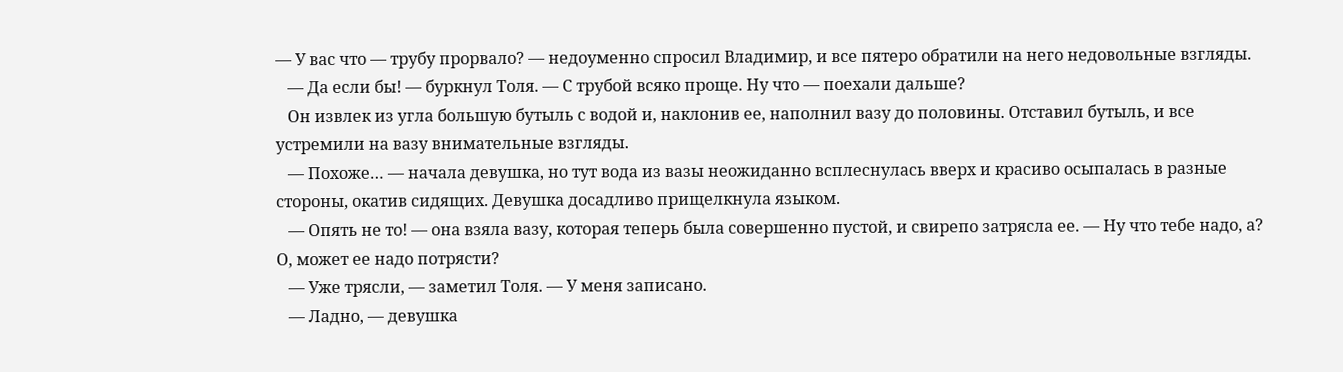— У вас что — трубу прорвало? — недоуменно спросил Владимир, и все пятеро обратили на него недовольные взгляды.
   — Да если бы! — буркнул Толя. — С трубой всяко проще. Ну что — поехали дальше?
   Он извлек из угла большую бутыль с водой и, наклонив ее, наполнил вазу до половины. Отставил бутыль, и все устремили на вазу внимательные взгляды.
   — Похоже… — начала девушка, но тут вода из вазы неожиданно всплеснулась вверх и красиво осыпалась в разные стороны, окатив сидящих. Девушка досадливо прищелкнула языком.
   — Опять не то! — она взяла вазу, которая теперь была совершенно пустой, и свирепо затрясла ее. — Ну что тебе надо, а? О, может ее надо потрясти?
   — Уже трясли, — заметил Толя. — У меня записано.
   — Ладно, — девушка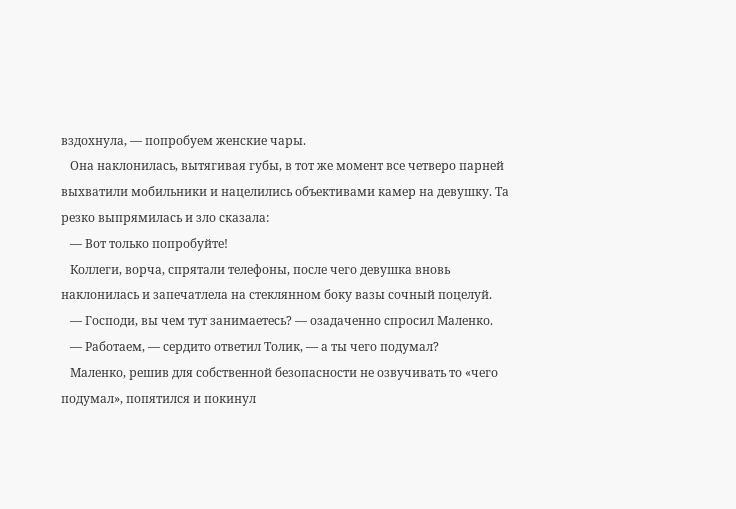вздохнула, — попробуем женские чары.
   Она наклонилась, вытягивая губы, в тот же момент все четверо парней выхватили мобильники и нацелились объективами камер на девушку. Та резко выпрямилась и зло сказала:
   — Вот только попробуйте!
   Коллеги, ворча, спрятали телефоны, после чего девушка вновь наклонилась и запечатлела на стеклянном боку вазы сочный поцелуй.
   — Господи, вы чем тут занимаетесь? — озадаченно спросил Маленко.
   — Работаем, — сердито ответил Толик, — а ты чего подумал?
   Маленко, решив для собственной безопасности не озвучивать то «чего подумал», попятился и покинул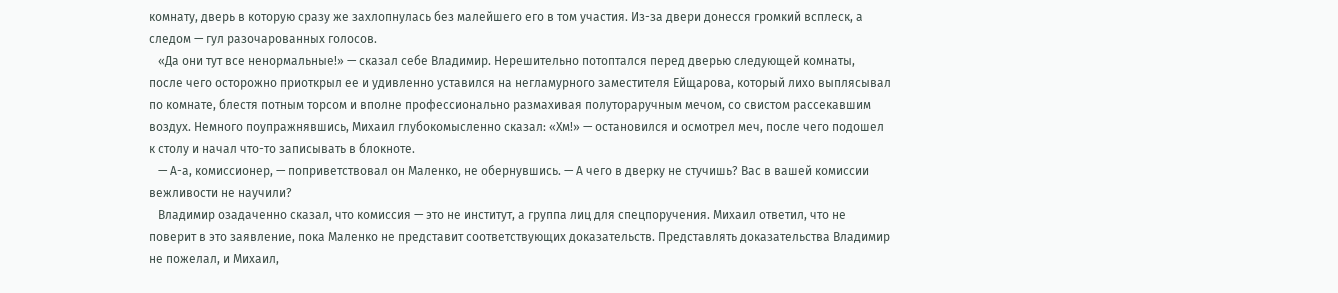комнату, дверь в которую сразу же захлопнулась без малейшего его в том участия. Из-за двери донесся громкий всплеск, а следом — гул разочарованных голосов.
   «Да они тут все ненормальные!» — сказал себе Владимир. Нерешительно потоптался перед дверью следующей комнаты, после чего осторожно приоткрыл ее и удивленно уставился на негламурного заместителя Ейщарова, который лихо выплясывал по комнате, блестя потным торсом и вполне профессионально размахивая полутораручным мечом, со свистом рассекавшим воздух. Немного поупражнявшись, Михаил глубокомысленно сказал: «Хм!» — остановился и осмотрел меч, после чего подошел к столу и начал что-то записывать в блокноте.
   — А-а, комиссионер, — поприветствовал он Маленко, не обернувшись. — А чего в дверку не стучишь? Вас в вашей комиссии вежливости не научили?
   Владимир озадаченно сказал, что комиссия — это не институт, а группа лиц для спецпоручения. Михаил ответил, что не поверит в это заявление, пока Маленко не представит соответствующих доказательств. Представлять доказательства Владимир не пожелал, и Михаил,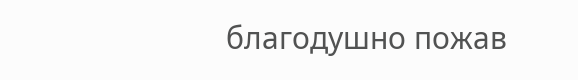благодушно пожав